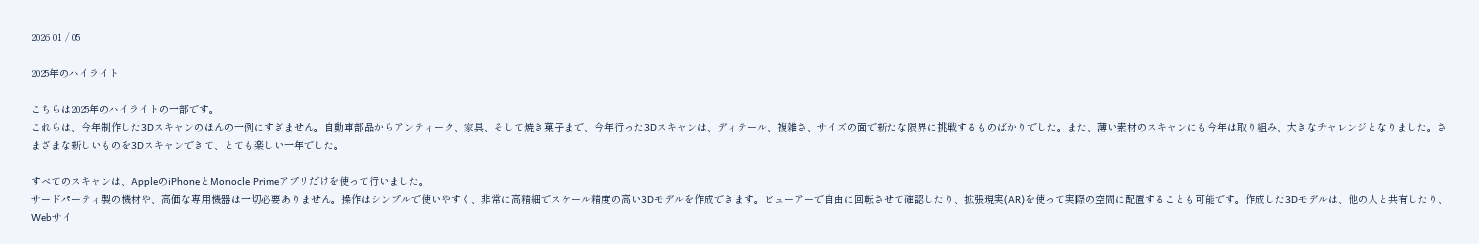2026 01 / 05

2025年のハイライト

こちらは2025年のハイライトの一部です。
これらは、今年制作した3Dスキャンのほんの一例にすぎません。自動車部品からアンティーク、家具、そして焼き菓子まで、今年行った3Dスキャンは、ディテール、複雑さ、サイズの面で新たな限界に挑戦するものばかりでした。また、薄い素材のスキャンにも今年は取り組み、大きなチャレンジとなりました。さまざまな新しいものを3Dスキャンできて、とても楽しい一年でした。

すべてのスキャンは、AppleのiPhoneとMonocle Primeアプリだけを使って行いました。
サードパーティ製の機材や、高価な専用機器は一切必要ありません。操作はシンプルで使いやすく、非常に高精細でスケール精度の高い3Dモデルを作成できます。ビューアーで自由に回転させて確認したり、拡張現実(AR)を使って実際の空間に配置することも可能です。作成した3Dモデルは、他の人と共有したり、Webサイ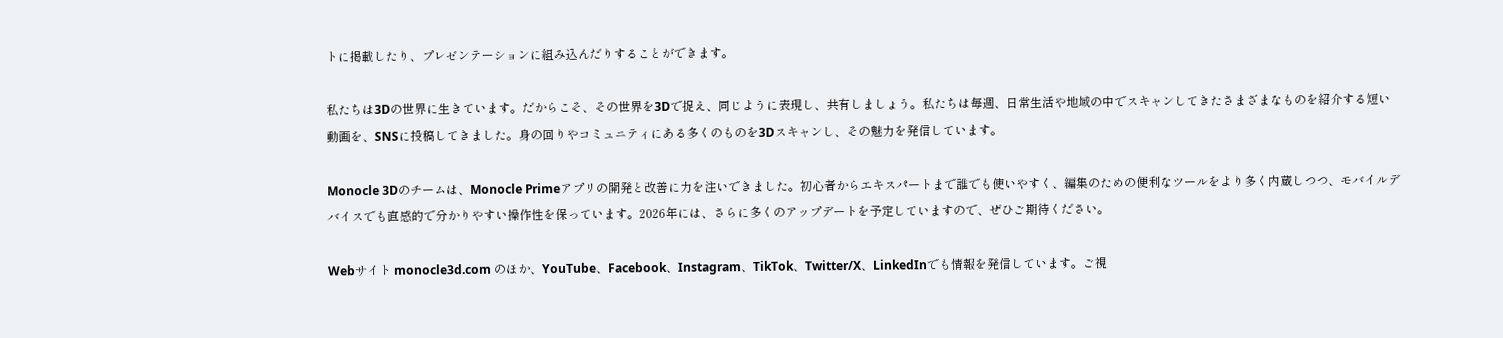トに掲載したり、プレゼンテーションに組み込んだりすることができます。

私たちは3Dの世界に生きています。だからこそ、その世界を3Dで捉え、同じように表現し、共有しましょう。私たちは毎週、日常生活や地域の中でスキャンしてきたさまざまなものを紹介する短い動画を、SNSに投稿してきました。身の回りやコミュニティにある多くのものを3Dスキャンし、その魅力を発信しています。

Monocle 3Dのチームは、Monocle Primeアプリの開発と改善に力を注いできました。初心者からエキスパートまで誰でも使いやすく、編集のための便利なツールをより多く内蔵しつつ、モバイルデバイスでも直感的で分かりやすい操作性を保っています。2026年には、さらに多くのアップデートを予定していますので、ぜひご期待ください。

Webサイト monocle3d.com のほか、YouTube、Facebook、Instagram、TikTok、Twitter/X、LinkedInでも情報を発信しています。ご視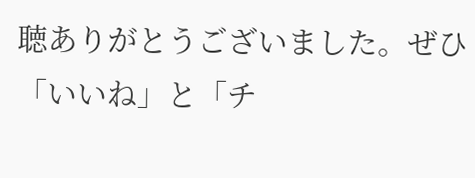聴ありがとうございました。ぜひ「いいね」と「チ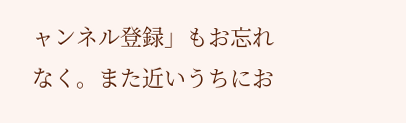ャンネル登録」もお忘れなく。また近いうちにお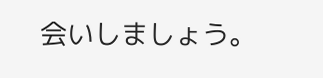会いしましょう。